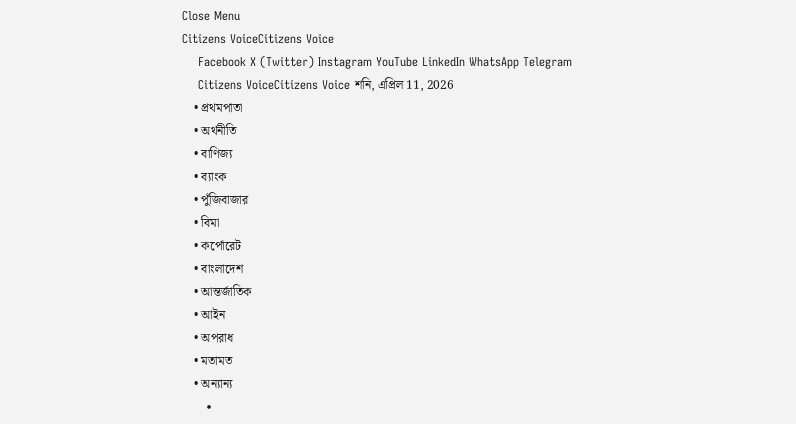Close Menu
Citizens VoiceCitizens Voice
    Facebook X (Twitter) Instagram YouTube LinkedIn WhatsApp Telegram
    Citizens VoiceCitizens Voice শনি, এপ্রিল 11, 2026
    • প্রথমপাতা
    • অর্থনীতি
    • বাণিজ্য
    • ব্যাংক
    • পুঁজিবাজার
    • বিমা
    • কর্পোরেট
    • বাংলাদেশ
    • আন্তর্জাতিক
    • আইন
    • অপরাধ
    • মতামত
    • অন্যান্য
      •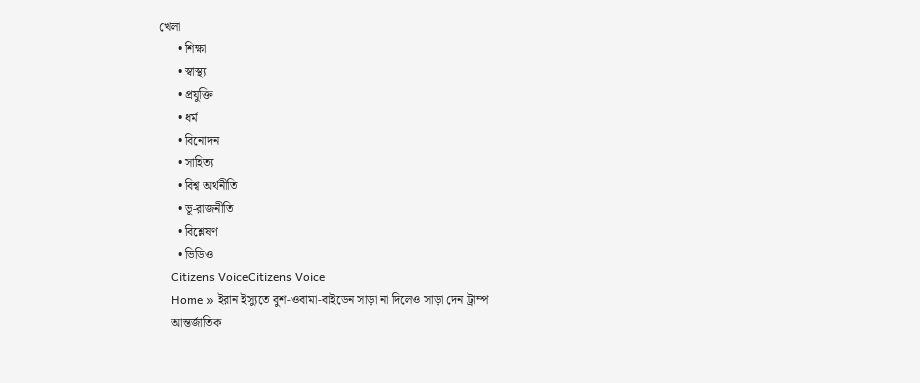খেলা
      • শিক্ষা
      • স্বাস্থ্য
      • প্রযুক্তি
      • ধর্ম
      • বিনোদন
      • সাহিত্য
      • বিশ্ব অর্থনীতি
      • ভূ-রাজনীতি
      • বিশ্লেষণ
      • ভিডিও
    Citizens VoiceCitizens Voice
    Home » ইরান ইস্যুতে বুশ-ওবামা-বাইডেন সাড়া না দিলেও সাড়া দেন ট্রাম্প
    আন্তর্জাতিক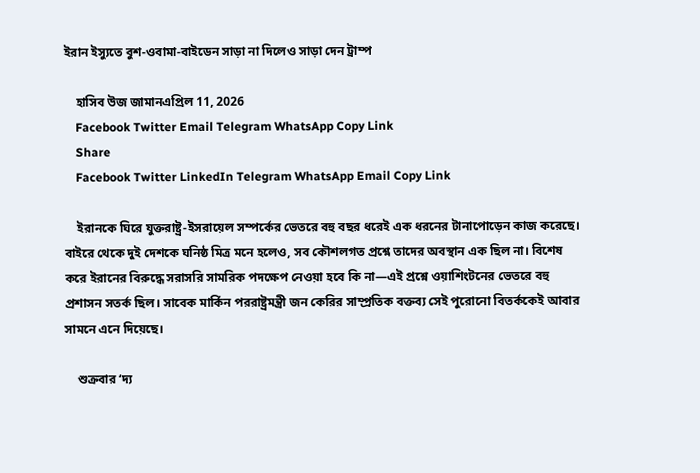ইরান ইস্যুতে বুশ-ওবামা-বাইডেন সাড়া না দিলেও সাড়া দেন ট্রাম্প

    হাসিব উজ জামানএপ্রিল 11, 2026
    Facebook Twitter Email Telegram WhatsApp Copy Link
    Share
    Facebook Twitter LinkedIn Telegram WhatsApp Email Copy Link

    ইরানকে ঘিরে যুক্তরাষ্ট্র-ইসরায়েল সম্পর্কের ভেতরে বহু বছর ধরেই এক ধরনের টানাপোড়েন কাজ করেছে। বাইরে থেকে দুই দেশকে ঘনিষ্ঠ মিত্র মনে হলেও, সব কৌশলগত প্রশ্নে তাদের অবস্থান এক ছিল না। বিশেষ করে ইরানের বিরুদ্ধে সরাসরি সামরিক পদক্ষেপ নেওয়া হবে কি না—এই প্রশ্নে ওয়াশিংটনের ভেতরে বহু প্রশাসন সতর্ক ছিল। সাবেক মার্কিন পররাষ্ট্রমন্ত্রী জন কেরির সাম্প্রতিক বক্তব্য সেই পুরোনো বিতর্ককেই আবার সামনে এনে দিয়েছে।

    শুক্রবার ‘দ্য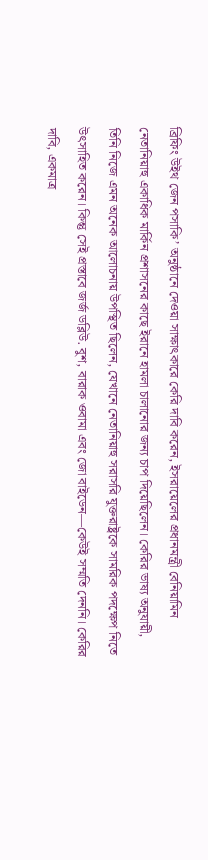ব্রিফিং উইথ জেন পসাকি’ অনুষ্ঠানে দেওয়া সাক্ষাৎকারে কেরি দাবি করেন, ইসরায়েলের প্রধানমন্ত্রী বেনিয়ামিন নেতানিয়াহু একাধিক মার্কিন প্রশাসনের কাছে ইরানে হামলা চালানোর জন্য চাপ দিয়েছিলেন। কেরির ভাষ্য অনুযায়ী, তিনি নিজে এমন অনেক আলোচনায় উপস্থিত ছিলেন, যেখানে নেতানিয়াহু সরাসরি যুক্তরাষ্ট্রকে সামরিক পদক্ষেপ নিতে উৎসাহিত করেন। কিন্তু সেই প্রস্তাবে জর্জ ডব্লিউ. বুশ, বারাক ওবামা এবং জো বাইডেন—কেউই সম্মতি দেননি। কেরির দাবি, একমাত্র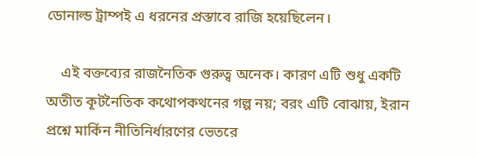ডোনাল্ড ট্রাম্পই এ ধরনের প্রস্তাবে রাজি হয়েছিলেন।

    এই বক্তব্যের রাজনৈতিক গুরুত্ব অনেক। কারণ এটি শুধু একটি অতীত কূটনৈতিক কথোপকথনের গল্প নয়; বরং এটি বোঝায়, ইরান প্রশ্নে মার্কিন নীতিনির্ধারণের ভেতরে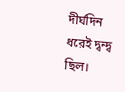দীর্ঘদিন ধরেই দ্বন্দ্ব ছিল।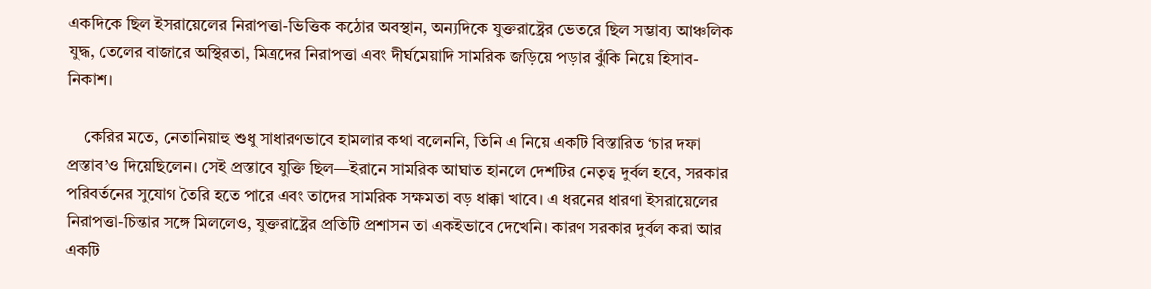একদিকে ছিল ইসরায়েলের নিরাপত্তা-ভিত্তিক কঠোর অবস্থান, অন্যদিকে যুক্তরাষ্ট্রের ভেতরে ছিল সম্ভাব্য আঞ্চলিক যুদ্ধ, তেলের বাজারে অস্থিরতা, মিত্রদের নিরাপত্তা এবং দীর্ঘমেয়াদি সামরিক জড়িয়ে পড়ার ঝুঁকি নিয়ে হিসাব-নিকাশ।

    কেরির মতে, নেতানিয়াহু শুধু সাধারণভাবে হামলার কথা বলেননি, তিনি এ নিয়ে একটি বিস্তারিত ‘চার দফা প্রস্তাব’ও দিয়েছিলেন। সেই প্রস্তাবে যুক্তি ছিল—ইরানে সামরিক আঘাত হানলে দেশটির নেতৃত্ব দুর্বল হবে, সরকার পরিবর্তনের সুযোগ তৈরি হতে পারে এবং তাদের সামরিক সক্ষমতা বড় ধাক্কা খাবে। এ ধরনের ধারণা ইসরায়েলের নিরাপত্তা-চিন্তার সঙ্গে মিললেও, যুক্তরাষ্ট্রের প্রতিটি প্রশাসন তা একইভাবে দেখেনি। কারণ সরকার দুর্বল করা আর একটি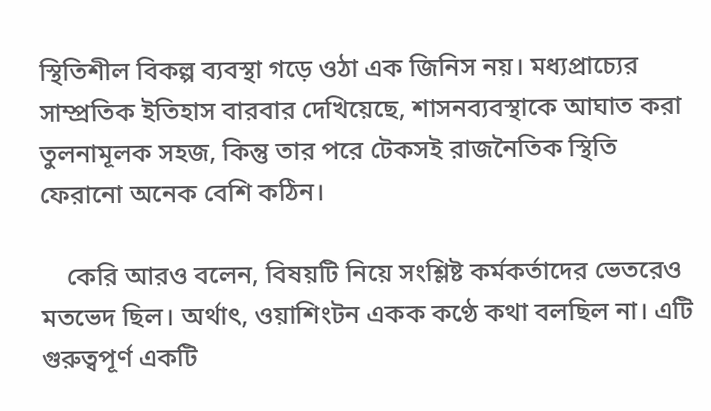স্থিতিশীল বিকল্প ব্যবস্থা গড়ে ওঠা এক জিনিস নয়। মধ্যপ্রাচ্যের সাম্প্রতিক ইতিহাস বারবার দেখিয়েছে, শাসনব্যবস্থাকে আঘাত করা তুলনামূলক সহজ, কিন্তু তার পরে টেকসই রাজনৈতিক স্থিতি ফেরানো অনেক বেশি কঠিন।

    কেরি আরও বলেন, বিষয়টি নিয়ে সংশ্লিষ্ট কর্মকর্তাদের ভেতরেও মতভেদ ছিল। অর্থাৎ, ওয়াশিংটন একক কণ্ঠে কথা বলছিল না। এটি গুরুত্বপূর্ণ একটি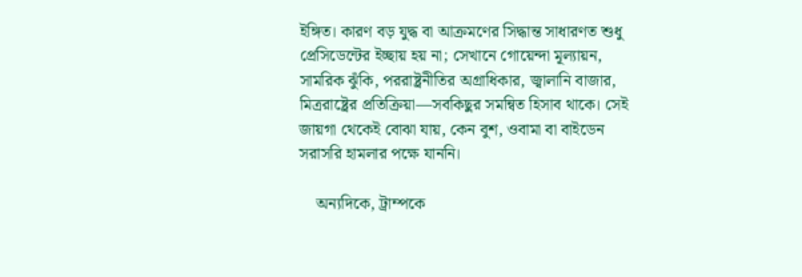ইঙ্গিত। কারণ বড় যুদ্ধ বা আক্রমণের সিদ্ধান্ত সাধারণত শুধু প্রেসিডেন্টের ইচ্ছায় হয় না; সেখানে গোয়েন্দা মূল্যায়ন, সামরিক ঝুঁকি, পররাষ্ট্রনীতির অগ্রাধিকার, জ্বালানি বাজার, মিত্ররাষ্ট্রের প্রতিক্রিয়া—সবকিছুর সমন্বিত হিসাব থাকে। সেই জায়গা থেকেই বোঝা যায়, কেন বুশ, ওবামা বা বাইডেন সরাসরি হামলার পক্ষে যাননি।

    অন্যদিকে, ট্রাম্পকে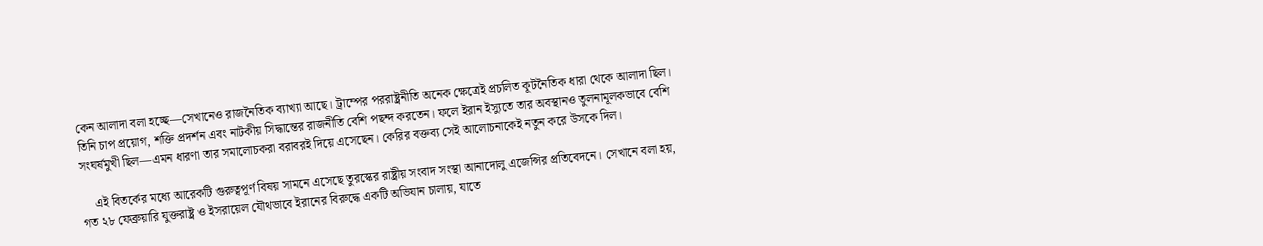কেন আলাদা বলা হচ্ছে—সেখানেও রাজনৈতিক ব্যাখ্যা আছে। ট্রাম্পের পররাষ্ট্রনীতি অনেক ক্ষেত্রেই প্রচলিত কূটনৈতিক ধারা থেকে আলাদা ছিল। তিনি চাপ প্রয়োগ, শক্তি প্রদর্শন এবং নাটকীয় সিদ্ধান্তের রাজনীতি বেশি পছন্দ করতেন। ফলে ইরান ইস্যুতে তার অবস্থানও তুলনামূলকভাবে বেশি সংঘর্ষমুখী ছিল—এমন ধারণা তার সমালোচকরা বরাবরই দিয়ে এসেছেন। কেরির বক্তব্য সেই আলোচনাকেই নতুন করে উসকে দিল।

    এই বিতর্কের মধ্যে আরেকটি গুরুত্বপূর্ণ বিষয় সামনে এসেছে তুরস্কের রাষ্ট্রীয় সংবাদ সংস্থা আনাদোলু এজেন্সির প্রতিবেদনে। সেখানে বলা হয়, গত ২৮ ফেব্রুয়ারি যুক্তরাষ্ট্র ও ইসরায়েল যৌথভাবে ইরানের বিরুদ্ধে একটি অভিযান চালায়, যাতে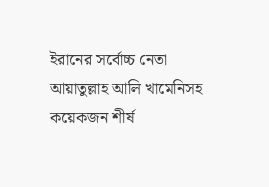ইরানের সর্বোচ্চ নেতা আয়াতুল্লাহ আলি খামেনিসহ কয়েকজন শীর্ষ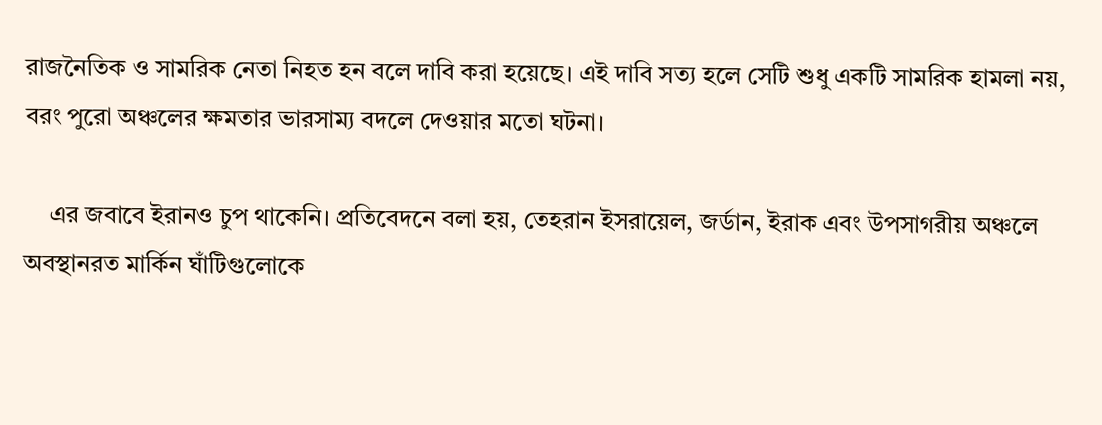রাজনৈতিক ও সামরিক নেতা নিহত হন বলে দাবি করা হয়েছে। এই দাবি সত্য হলে সেটি শুধু একটি সামরিক হামলা নয়, বরং পুরো অঞ্চলের ক্ষমতার ভারসাম্য বদলে দেওয়ার মতো ঘটনা।

    এর জবাবে ইরানও চুপ থাকেনি। প্রতিবেদনে বলা হয়, তেহরান ইসরায়েল, জর্ডান, ইরাক এবং উপসাগরীয় অঞ্চলে অবস্থানরত মার্কিন ঘাঁটিগুলোকে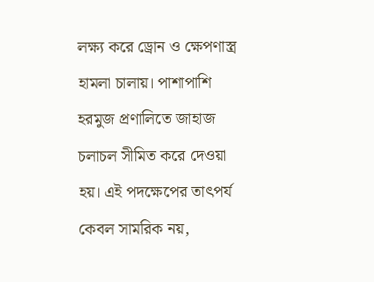লক্ষ্য করে ড্রোন ও ক্ষেপণাস্ত্র হামলা চালায়। পাশাপাশি হরমুজ প্রণালিতে জাহাজ চলাচল সীমিত করে দেওয়া হয়। এই পদক্ষেপের তাৎপর্য কেবল সামরিক নয়,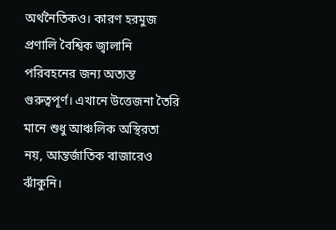অর্থনৈতিকও। কারণ হরমুজ প্রণালি বৈশ্বিক জ্বালানি পরিবহনের জন্য অত্যন্ত গুরুত্বপূর্ণ। এখানে উত্তেজনা তৈরি মানে শুধু আঞ্চলিক অস্থিরতা নয়, আন্তর্জাতিক বাজারেও ঝাঁকুনি।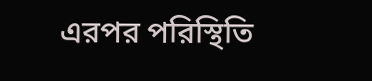এরপর পরিস্থিতি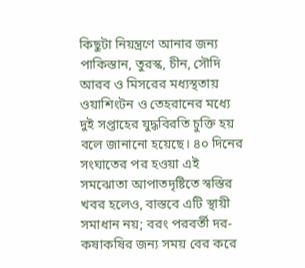কিছুটা নিয়ন্ত্রণে আনার জন্য পাকিস্তান, তুরস্ক, চীন, সৌদি আরব ও মিসরের মধ্যস্থতায় ওয়াশিংটন ও তেহরানের মধ্যে দুই সপ্তাহের যুদ্ধবিরতি চুক্তি হয় বলে জানানো হয়েছে। ৪০ দিনের সংঘাতের পর হওয়া এই সমঝোতা আপাতদৃষ্টিতে স্বস্তির খবর হলেও, বাস্তবে এটি স্থায়ী সমাধান নয়; বরং পরবর্তী দর-কষাকষির জন্য সময় বের করে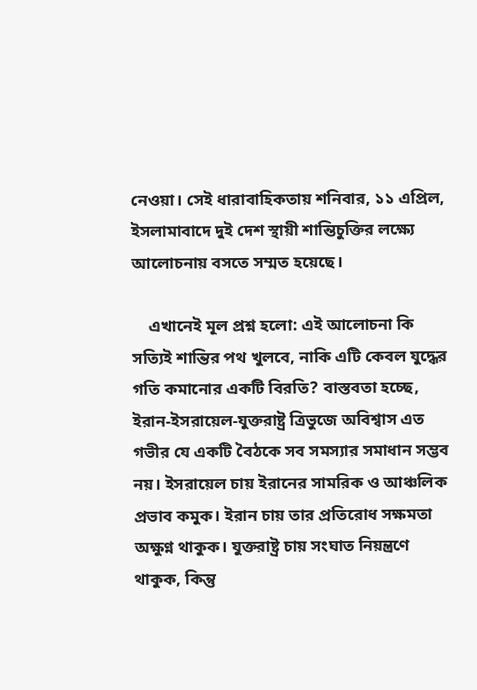নেওয়া। সেই ধারাবাহিকতায় শনিবার, ১১ এপ্রিল, ইসলামাবাদে দুই দেশ স্থায়ী শান্তিচুক্তির লক্ষ্যে আলোচনায় বসতে সম্মত হয়েছে।

    এখানেই মূল প্রশ্ন হলো: এই আলোচনা কি সত্যিই শান্তির পথ খুলবে, নাকি এটি কেবল যুদ্ধের গতি কমানোর একটি বিরতি? বাস্তবতা হচ্ছে, ইরান-ইসরায়েল-যুক্তরাষ্ট্র ত্রিভুজে অবিশ্বাস এত গভীর যে একটি বৈঠকে সব সমস্যার সমাধান সম্ভব নয়। ইসরায়েল চায় ইরানের সামরিক ও আঞ্চলিক প্রভাব কমুক। ইরান চায় তার প্রতিরোধ সক্ষমতা অক্ষুণ্ন থাকুক। যুক্তরাষ্ট্র চায় সংঘাত নিয়ন্ত্রণে থাকুক, কিন্তু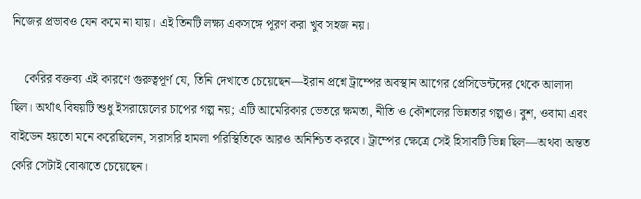নিজের প্রভাবও যেন কমে না যায়। এই তিনটি লক্ষ্য একসঙ্গে পূরণ করা খুব সহজ নয়।

    কেরির বক্তব্য এই কারণে গুরুত্বপূর্ণ যে, তিনি দেখাতে চেয়েছেন—ইরান প্রশ্নে ট্রাম্পের অবস্থান আগের প্রেসিডেন্টদের থেকে আলাদা ছিল। অর্থাৎ বিষয়টি শুধু ইসরায়েলের চাপের গল্প নয়; এটি আমেরিকার ভেতরে ক্ষমতা, নীতি ও কৌশলের ভিন্নতার গল্পও। বুশ, ওবামা এবং বাইডেন হয়তো মনে করেছিলেন, সরাসরি হামলা পরিস্থিতিকে আরও অনিশ্চিত করবে। ট্রাম্পের ক্ষেত্রে সেই হিসাবটি ভিন্ন ছিল—অথবা অন্তত কেরি সেটাই বোঝাতে চেয়েছেন।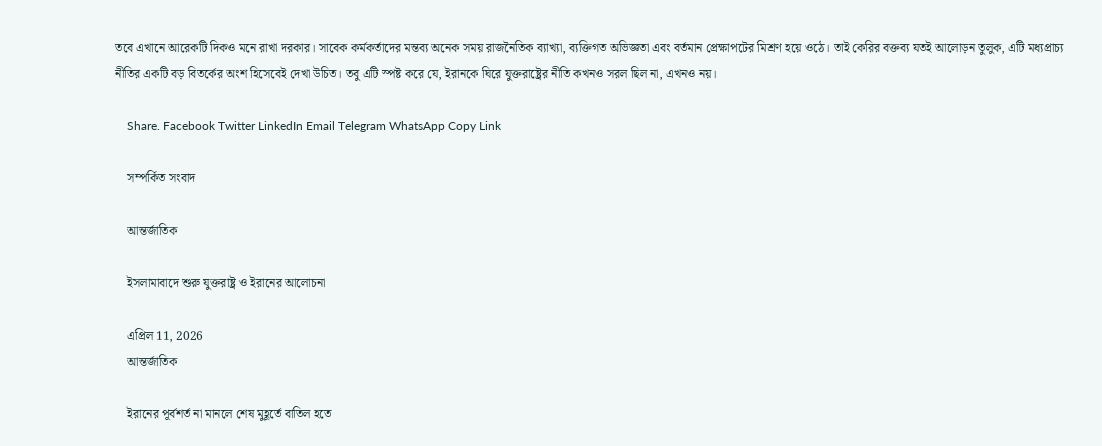তবে এখানে আরেকটি দিকও মনে রাখা দরকার। সাবেক কর্মকর্তাদের মন্তব্য অনেক সময় রাজনৈতিক ব্যাখ্যা, ব্যক্তিগত অভিজ্ঞতা এবং বর্তমান প্রেক্ষাপটের মিশ্রণ হয়ে ওঠে। তাই কেরির বক্তব্য যতই আলোড়ন তুলুক, এটি মধ্যপ্রাচ্য নীতির একটি বড় বিতর্কের অংশ হিসেবেই দেখা উচিত। তবু এটি স্পষ্ট করে যে, ইরানকে ঘিরে যুক্তরাষ্ট্রের নীতি কখনও সরল ছিল না, এখনও নয়।

    Share. Facebook Twitter LinkedIn Email Telegram WhatsApp Copy Link

    সম্পর্কিত সংবাদ

    আন্তর্জাতিক

    ইসলামাবাদে শুরু যুক্তরাষ্ট্র ও ইরানের আলোচনা

    এপ্রিল 11, 2026
    আন্তর্জাতিক

    ইরানের পূর্বশর্ত না মানলে শেষ মুহূর্তে বাতিল হতে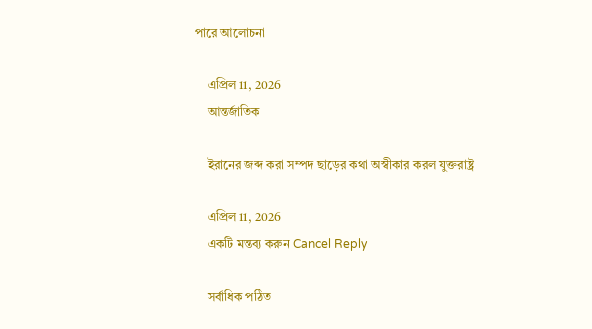পারে আলোচনা

    এপ্রিল 11, 2026
    আন্তর্জাতিক

    ইরানের জব্দ করা সম্পদ ছাড়ের কথা অস্বীকার করল যুক্তরাষ্ট্র

    এপ্রিল 11, 2026
    একটি মন্তব্য করুন Cancel Reply

    সর্বাধিক পঠিত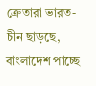ক্রেতারা ভারত-চীন ছাড়ছে, বাংলাদেশ পাচ্ছে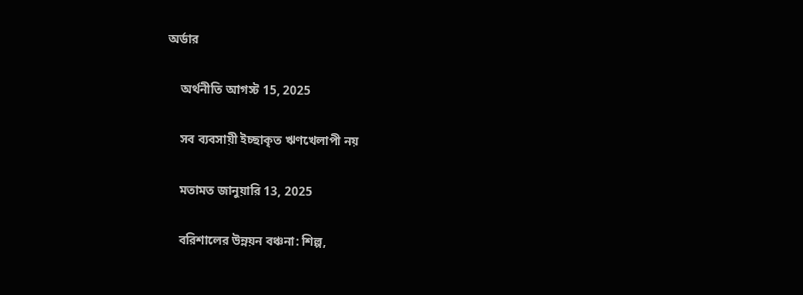অর্ডার

    অর্থনীতি আগস্ট 15, 2025

    সব ব্যবসায়ী ইচ্ছাকৃত ঋণখেলাপী নয়

    মতামত জানুয়ারি 13, 2025

    বরিশালের উন্নয়ন বঞ্চনা: শিল্প,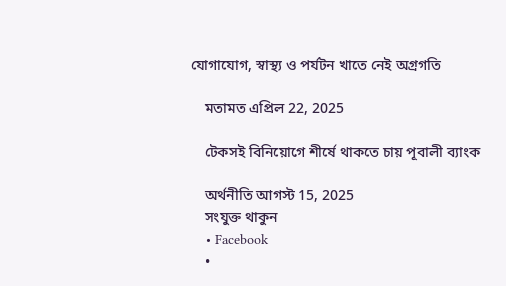যোগাযোগ, স্বাস্থ্য ও পর্যটন খাতে নেই অগ্রগতি

    মতামত এপ্রিল 22, 2025

    টেকসই বিনিয়োগে শীর্ষে থাকতে চায় পূবালী ব্যাংক

    অর্থনীতি আগস্ট 15, 2025
    সংযুক্ত থাকুন
    • Facebook
    •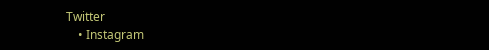Twitter
    • Instagram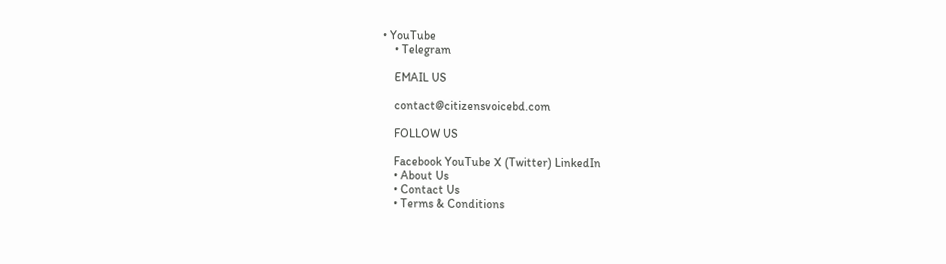• YouTube
    • Telegram

    EMAIL US

    contact@citizensvoicebd.com

    FOLLOW US

    Facebook YouTube X (Twitter) LinkedIn
    • About Us
    • Contact Us
    • Terms & Conditions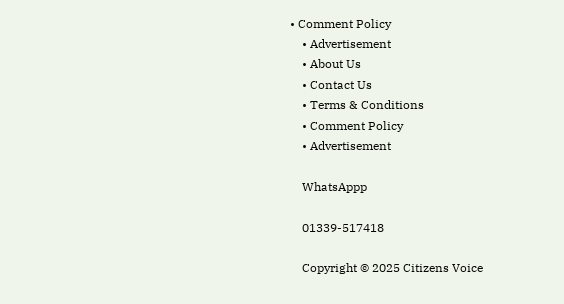• Comment Policy
    • Advertisement
    • About Us
    • Contact Us
    • Terms & Conditions
    • Comment Policy
    • Advertisement

    WhatsAppp

    01339-517418

    Copyright © 2025 Citizens Voice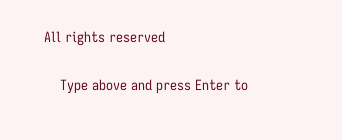All rights reserved

    Type above and press Enter to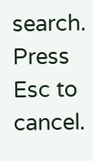search. Press Esc to cancel.